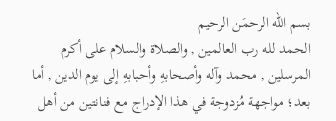بسم الله الرحمَن الرحيم
الحمد لله رب العالمين , والصلاة والسلام على أكرم المرسلين , محمد وآله وأصحابهِ وأحبابهِ إلى يوم الدين , أما بعد؛ مواجهة مُزدوجة في هذا الإدراج مع فنانتين من أهل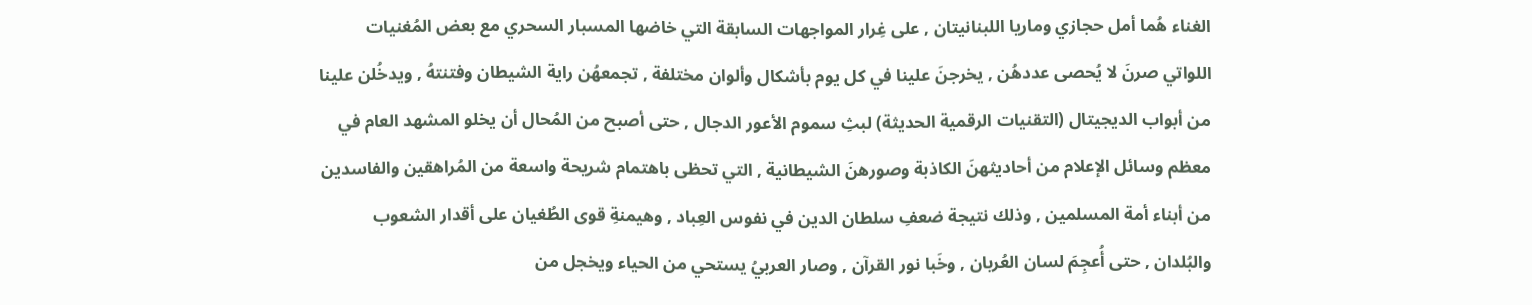الغناء هُما أمل حجازي وماريا اللبنانيتان , على غِرار المواجهات السابقة التي خاضها المسبار السحري مع بعض المُغنيات اللواتي صرنَ لا يُحصى عددهُن , يخرجنَ علينا في كل يوم بأشكال وألوان مختلفة , تجمعهُن راية الشيطان وفتنتهُ , ويدخُلن علينا من أبواب الديجيتال (التقنيات الرقمية الحديثة) لبثِ سموم الأعور الدجال , حتى أصبح من المُحال أن يخلو المشهد العام في معظم وسائل الإعلام من أحاديثهنَ الكاذبة وصورهنَ الشيطانية , التي تحظى باهتمام شريحة واسعة من المُراهقين والفاسدين من أبناء أمة المسلمين , وذلك نتيجة ضعفِ سلطان الدين في نفوس العِباد , وهيمنةِ قوى الطُغيان على أقدار الشعوب والبُلدان , حتى أُعجِمَ لسان العُربان , وخَبا نور القرآن , وصار العربيُ يستحي من الحياء ويخجل من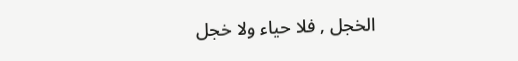الخجل , فلا حياء ولا خجل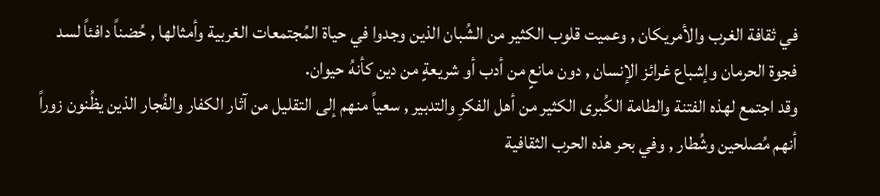في ثقافة الغرب والأمريكان , وعميت قلوب الكثير من الشُبان الذين وجدوا في حياة المُجتمعات الغربية وأمثالها , حُضناً دافئاً لسد فجوة الحرمان وإشباع غرائز الإنسان , دون مانعٍ من أدب أو شريعةٍ من دين كأنهُ حيوان.
وقد اجتمع لهذه الفتنة والطامة الكُبرى الكثير من أهل الفكرِ والتدبير , سعياً منهم إلى التقليل من آثار الكفار والفُجار الذين يظُنون زوراً أنهم مُصلحين وشُطار , وفي بحر هذه الحرب الثقافية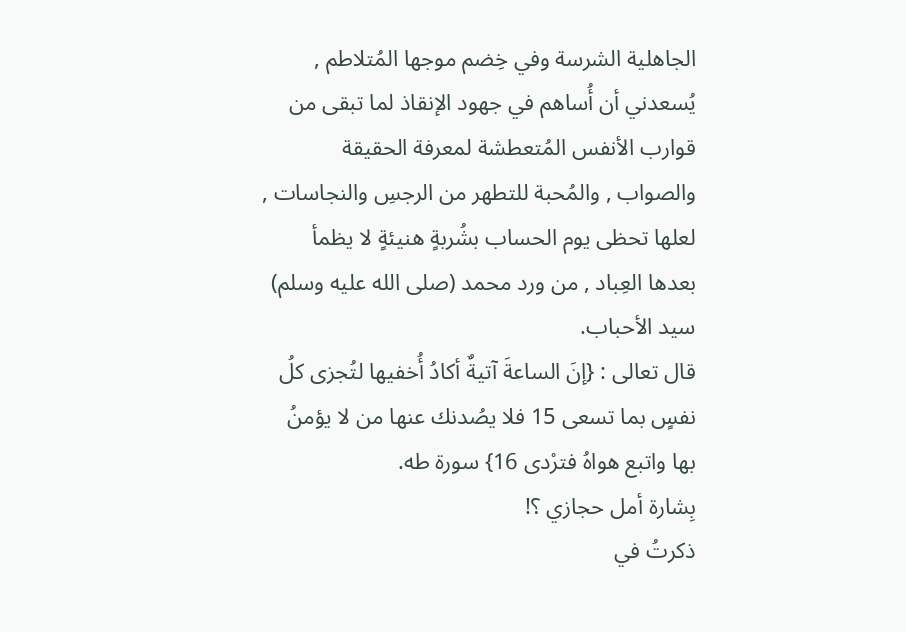الجاهلية الشرسة وفي خِضم موجها المُتلاطم , يُسعدني أن أُساهم في جهود الإنقاذ لما تبقى من قوارب الأنفس المُتعطشة لمعرفة الحقيقة والصواب , والمُحبة للتطهر من الرجسِ والنجاسات , لعلها تحظى يوم الحساب بشُربةٍ هنيئةٍ لا يظمأ بعدها العِباد , من ورد محمد (صلى الله عليه وسلم) سيد الأحباب.
قال تعالى : {إنَ الساعةَ آتيةٌ أكادُ أُخفيها لتُجزى كلُ نفسٍ بما تسعى 15 فلا يصُدنك عنها من لا يؤمنُ بها واتبع هواهُ فترْدى 16} سورة طه.
بِشارة أمل حجازي ؟!
ذكرتُ في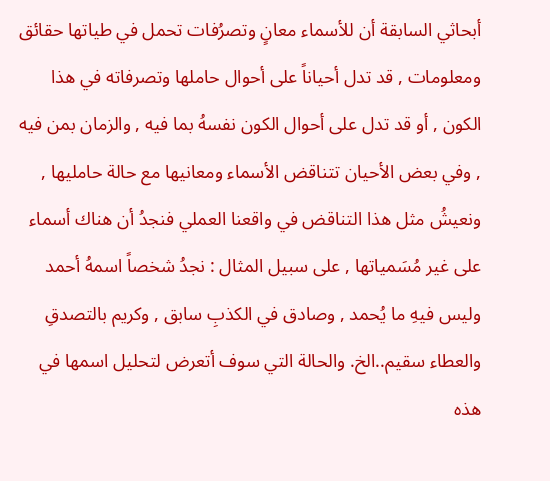أبحاثي السابقة أن للأسماء معانٍ وتصرُفات تحمل في طياتها حقائق ومعلومات , قد تدل أحياناً على أحوال حاملها وتصرفاته في هذا الكون , أو قد تدل على أحوال الكون نفسهُ بما فيه , والزمان بمن فيه , وفي بعض الأحيان تتناقض الأسماء ومعانيها مع حالة حامليها , ونعيشُ مثل هذا التناقض في واقعنا العملي فنجدُ أن هناك أسماء على غير مُسَمياتها , على سبيل المثال : نجدُ شخصاً اسمهُ أحمد وليس فيهِ ما يُحمد , وصادق في الكذبِ سابق , وكريم بالتصدقِ والعطاء سقيم..الخ. والحالة التي سوف أتعرض لتحليل اسمها في هذه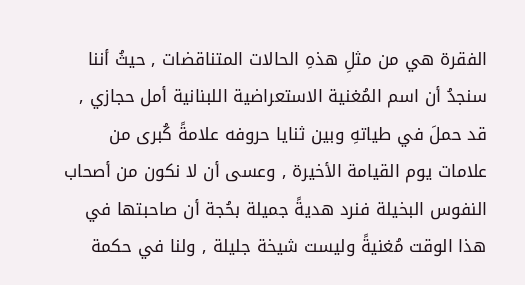الفقرة هي من مثلِ هذهِ الحالات المتناقضات , حيثُ أننا سنجدُ أن اسم المُغنية الاستعراضية اللبنانية أمل حجازي , قد حملَ في طياتهِ وبين ثنايا حروفه علامةً كُبرى من علامات يوم القيامة الأخيرة , وعسى أن لا نكون من أصحاب النفوس البخيلة فنرد هديةً جميلة بحُجة أن صاحبتها في هذا الوقت مُغنيةً وليست شيخة جليلة , ولنا في حكمة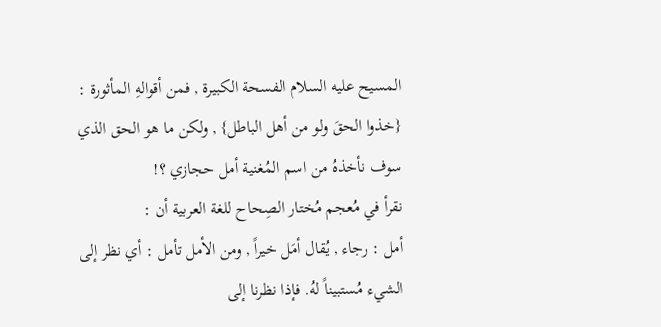المسيح عليه السلام الفسحة الكبيرة , فمن أقوالهِ المأثورة : {خذوا الحقَ ولو من أهل الباطل} , ولكن ما هو الحق الذي سوف نأخذهُ من اسم المُغنية أمل حجازي ؟!
نقرأ في مُعجم مُختار الصِحاح للغة العربية أن :
أمل : رجاء , يُقال أمَل خيراً , ومن الأمل تأمل : أي نظر إلى الشيء مُستبيناً لهُ. فإذا نظرنا إلى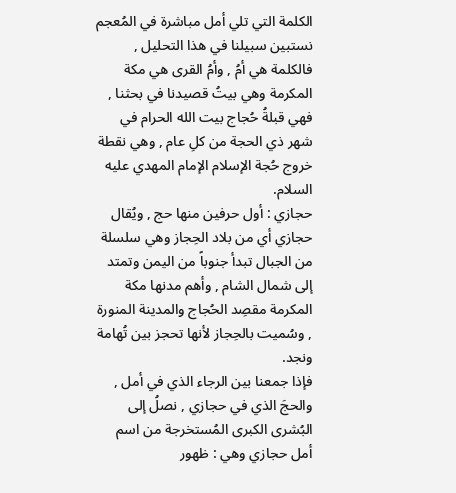الكلمة التي تلي أمل مباشرة في المُعجم نستبين سبيلنا في هذا التحليل , فالكلمة هي أمُ , وأمُ القرى هي مكة المكرمة وهي بيتُ قصيدنا في بحثنا , فهي قبلةُ حُجاج بيت الله الحرام في شهر ذي الحجة من كلِ عام , وهي نقطة خروج حُجة الإسلام الإمام المهدي عليه السلام.
حجازي : أول حرفين منها حج , ويُقال حجازي أي من بلاد الحِجاز وهي سلسلة من الجبال تبدأ جنوباً من اليمن وتمتد إلى شمال الشام , وأهم مدنها مكة المكرمة مقصِد الحُجاج والمدينة المنورة , وسُميت بالحِجاز لأنها تحجز بين تُهامة ونجد.
فإذا جمعنا بين الرجاء الذي في أمل , والحجَ الذي في حجازي , نصلُ إلى البُشرى الكبرى المُستخرجة من اسم أمل حجازي وهي : ظهور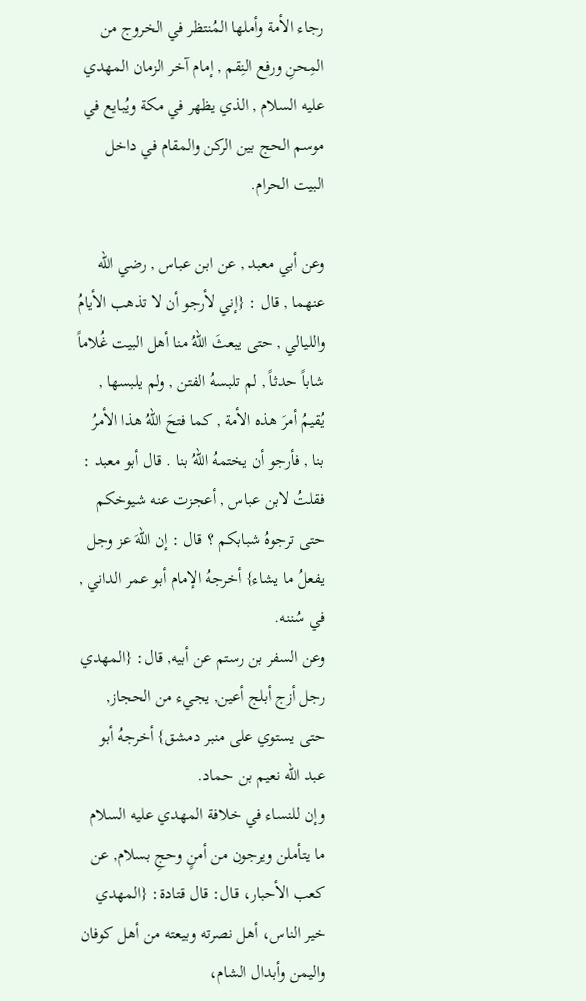رجاء الأمة وأملها المُنتظر في الخروج من المِحنِ ورفع النِقم , إمام آخر الزمان المهدي عليه السلام , الذي يظهر في مكة ويُبايع في موسم الحج بين الركن والمقام في داخل البيت الحرام.

وعن أبي معبد , عن ابن عباس , رضي الله عنهما , قال : {إني لأرجو أن لا تذهب الأيامُ والليالي , حتى يبعثَ اللهُ منا أهل البيت غُلاماً شاباً حدثاً , لم تلبسهُ الفتن , ولم يلبسها , يُقيمُ أمرَ هذه الأمة , كما فتحَ اللهُ هذا الأمرُ بنا , فأرجو أن يختمهُ اللهُ بنا . قال أبو معبد : فقلتُ لابن عباس , أعجزت عنه شيوخكم حتى ترجوهُ شبابكم ؟ قال : إن اللهَ عز وجل يفعلُ ما يشاء} أخرجهُ الإمام أبو عمر الداني , في سُننه.
وعن السفر بن رستم عن أبيه, قال: {المهدي رجل أزج أبلج أعين, يجيء من الحجاز, حتى يستوي على منبر دمشق} أخرجهُ أبو عبد الله نعيم بن حماد.
وإن للنساء في خلافة المهدي عليه السلام ما يتأملن ويرجون من أمنٍ وحجِ بسلام, عن كعب الأحبار، قال: قال قتادة: {المهدي خير الناس، أهل نصرته وبيعته من أهل كوفان واليمن وأبدال الشام،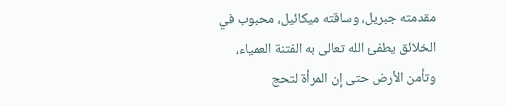مقدمته جبريل، وساقته ميكائيل، محبوب في الخلائق يطفئ الله تعالى به الفتنة العمياء، وتأمن الأرض حتى إن المرأة لتحج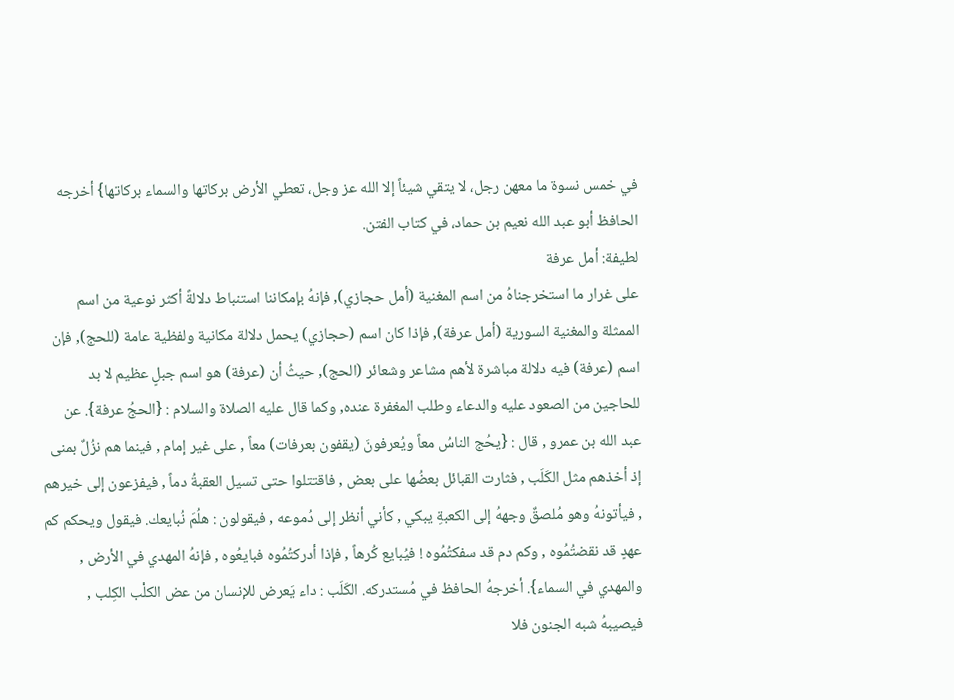في خمس نسوة ما معهن رجل، لا يتقي شيئاً إلا الله عز وجل، تعطي الأرض بركاتها والسماء بركاتها} أخرجه الحافظ أبو عبد الله نعيم بن حماد، في كتاب الفتن.
لطيفة: أمل عرفة
على غرار ما استخرجناهُ من اسم المغنية (أمل حجازي), فإنهُ بإمكاننا استنباط دلالةً أكثر نوعية من اسم الممثلة والمغنية السورية (أمل عرفة), فإذا كان اسم (حجازي) يحمل دلالة مكانية ولفظية عامة (للحج), فإن اسم (عرفة) فيه دلالة مباشرة لأهم مشاعر وشعائر (الحج), حيثُ أن (عرفة) هو اسم جبلٍ عظيم لا بد للحاجين من الصعود عليه والدعاء وطلب المغفرة عنده, وكما قال عليه الصلاة والسلام : {الحجُ عرفة}. عن عبد الله بن عمرو , قال : {يحُج الناسُ معاً ويُعرفونَ (يقفون بعرفات) معاً , على غير إمام , فينما هم نزُلٌ بمنى إذ أخذهم مثل الكَلَب , فثارت القبائل بعضُها على بعض , فاقتتلوا حتى تسيل العقبةُ دماً , فيفزعون إلى خيرهم , فيأتونهُ وهو مُلصقٌ وجههُ إلى الكعبةِ يبكي , كأني أنظر إلى دُموعه , فيقولون : هلُمَ نُبايعك. فيقول ويحكم كم عهدٍ قد نقضتُمُوه , وكم دم قد سفكتُمُوه ! فيُبايع كُرهاً , فإذا أدركتُمُوه فبايعُوه , فإنهُ المهدي في الأرض , والمهدي في السماء}. أخرجهُ الحافظ في مُستدركه. الكَلَب : داء يَعرض للإنسان من عض الكلْب الكِلب , فيصيبهُ شبه الجنون فلا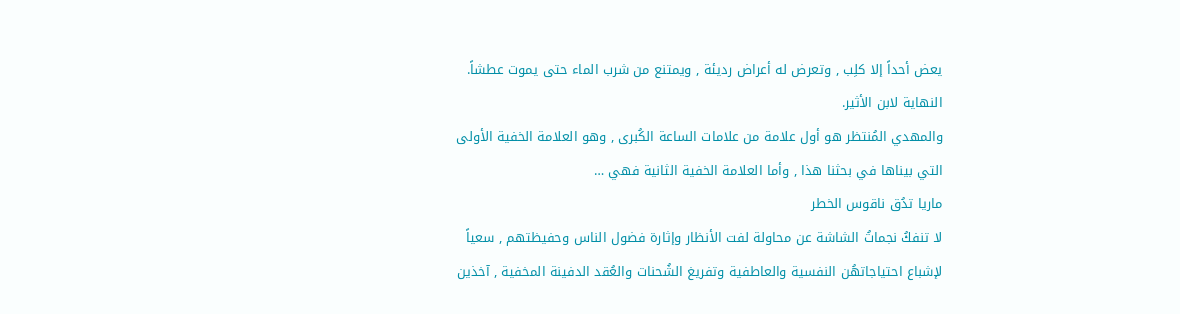يعض أحداً إلا كلِب , وتعرض له أعراض رديئة , ويمتنع من شرب الماء حتى يموت عطشاً. النهاية لابن الأثير.
والمهدي المُنتظر هو أول علامة من علامات الساعة الكُبرى , وهو العلامة الخفية الأولى التي بيناها في بحثنا هذا , وأما العلامة الخفية الثانية فهي …
ماريا تدُق ناقوس الخطر
لا تنفكُ نجماتُ الشاشة عن محاولة لفت الأنظار وإثارة فضول الناس وحفيظتهم , سعياً لإشباع احتياجاتهُن النفسية والعاطفية وتفريغ الشُحنات والعُقد الدفينة المخفية , آخذين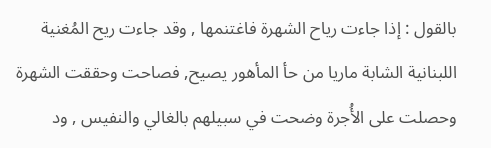بالقول : إذا جاءت رياح الشهرة فاغتنمها , وقد جاءت ريح المُغنية اللبنانية الشابة ماريا من حأ المأهور يصيح, فصاحت وحققت الشهرة وحصلت على الأُجرة وضحت في سبيلهم بالغالي والنفيس , ود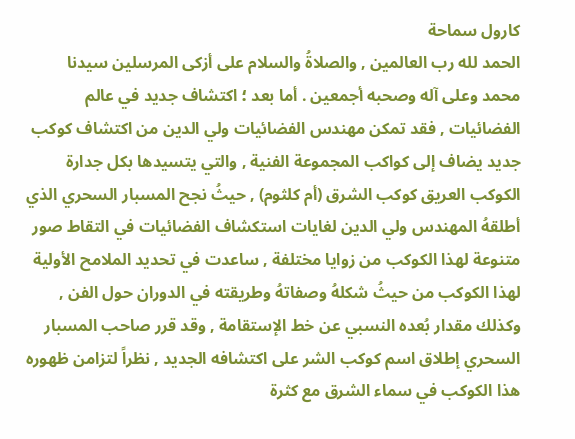كارول سماحة
الحمد لله رب العالمين , والصلاةُ والسلام على أزكى المرسلين سيدنا محمد وعلى آله وصحبه أجمعين . أما بعد ؛ اكتشاف جديد في عالم الفضائيات , فقد تمكن مهندس الفضائيات ولي الدين من اكتشاف كوكب جديد يضاف إلى كواكب المجموعة الفنية , والتي يتسيدها بكل جدارة الكوكب العريق كوكب الشرق (أم كلثوم) , حيثُ نجح المسبار السحري الذي أطلقهُ المهندس ولي الدين لغايات استكشاف الفضائيات في التقاط صور متنوعة لهذا الكوكب من زوايا مختلفة , ساعدت في تحديد الملامح الأولية لهذا الكوكب من حيثُ شكلهُ وصفاتهُ وطريقته في الدوران حول الفن , وكذلك مقدار بُعده النسبي عن خط الإستقامة , وقد قرر صاحب المسبار السحري إطلاق اسم كوكب الشر على اكتشافه الجديد , نظراً لتزامن ظهوره هذا الكوكب في سماء الشرق مع كثرة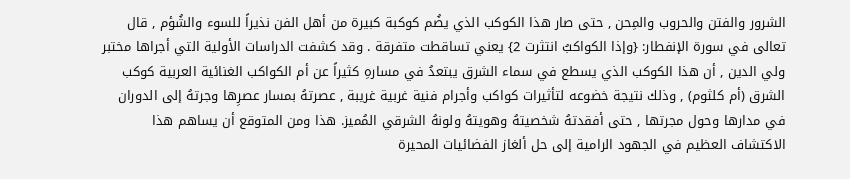الشرور والفتن والحروب والمِحن , حتى صار هذا الكوكب الذي يضُم كوكبة كبيرة من أهل الفن نذيراً للسوء والشُؤم , قال تعالى في سورة الإنفطار: {وإذا الكواكبُ انتثرت 2} يعني تساقطت متفرقة . وقد كشفت الدراسات الأولية التي أجراها مختبر ولي الدين , أن هذا الكوكب الذي يسطع في سماء الشرق يبتعدُ في مسارهِ كثيراً عن أم الكواكب الغنائية العربية كوكب الشرق (أم كلثوم) , وذلك نتيجة خضوعه لتأثيرات كواكب وأجرام فنية غربية غريبة , عصرتهُ بمسار عصرِها وجرتهُ إلى الدوران في مدارها وحول مجرتها , حتى أفقدتهُ شخصيتهُ وهويتهُ ولونهُ الشرقي المُميز. هذا ومن المتوقع أن يساهم هذا الاكتشاف العظيم في الجهود الرامية إلى حل ألغاز الفضائيات المحيرة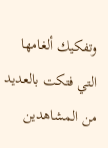وتفكيك ألغامها التي فتكت بالعديد من المشاهدين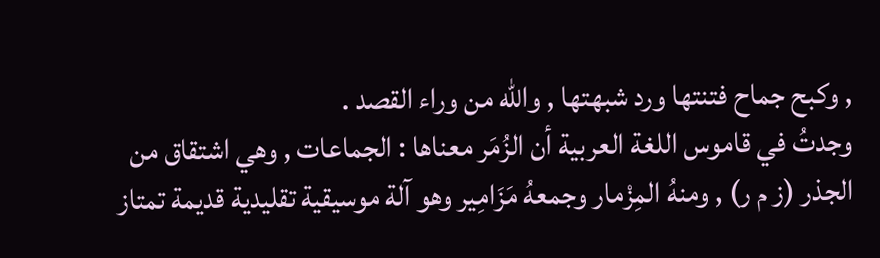, وكبح جماح فتنتها ورد شبهتها , والله من وراء القصد .
وجدتُ في قاموس اللغة العربية أن الزُمَر معناها : الجماعات , وهي اشتقاق من الجذر (ز م ر) , ومنهُ المِزْمار وجمعهُ مَزَامِير وهو آلة موسيقية تقليدية قديمة تمتاز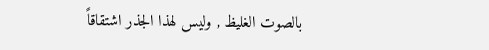بالصوت الغليظ , وليس لهذا الجذر اشتقاقاً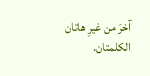آخرَ من غيرِ هاتان الكلمتان.